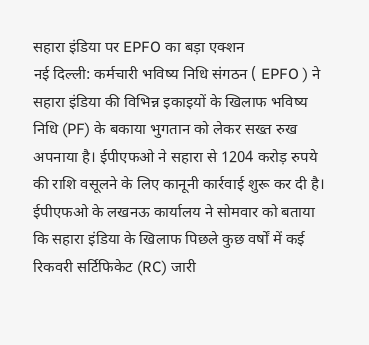सहारा इंडिया पर EPFO का बड़ा एक्शन
नई दिल्ली: कर्मचारी भविष्य निधि संगठन ( EPFO ) ने सहारा इंडिया की विभिन्न इकाइयों के खिलाफ भविष्य निधि (PF) के बकाया भुगतान को लेकर सख्त रुख अपनाया है। ईपीएफओ ने सहारा से 1204 करोड़ रुपये की राशि वसूलने के लिए कानूनी कार्रवाई शुरू कर दी है।
ईपीएफओ के लखनऊ कार्यालय ने सोमवार को बताया कि सहारा इंडिया के खिलाफ पिछले कुछ वर्षों में कई रिकवरी सर्टिफिकेट (RC) जारी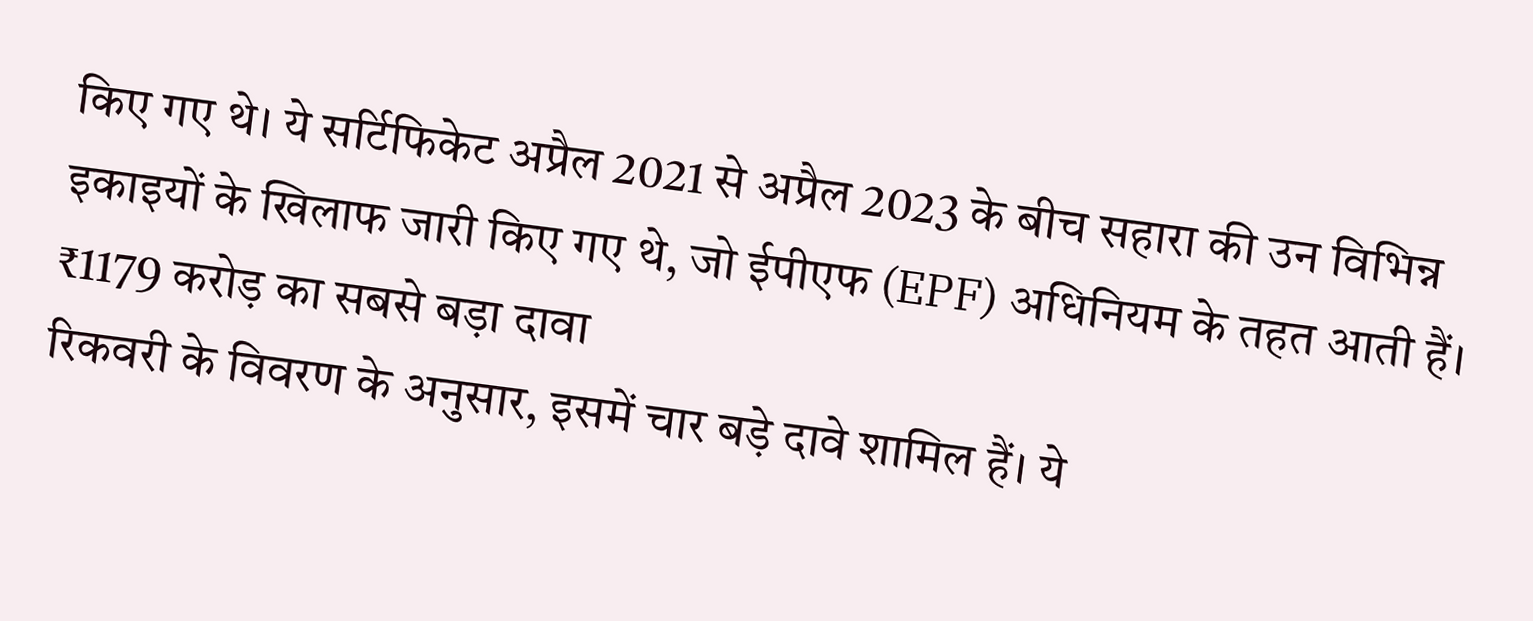किए गए थे। ये सर्टिफिकेट अप्रैल 2021 से अप्रैल 2023 के बीच सहारा की उन विभिन्न इकाइयों के खिलाफ जारी किए गए थे, जो ईपीएफ (EPF) अधिनियम के तहत आती हैं।
₹1179 करोड़ का सबसे बड़ा दावा
रिकवरी के विवरण के अनुसार, इसमें चार बड़े दावे शामिल हैं। ये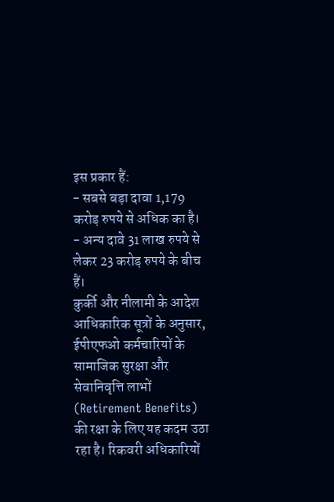इस प्रकार हैं:
- सबसे बड़ा दावा 1,179 करोड़ रुपये से अधिक का है।
- अन्य दावे 31 लाख रुपये से लेकर 23 करोड़ रुपये के बीच हैं।
कुर्की और नीलामी के आदेश
आधिकारिक सूत्रों के अनुसार, ईपीएफओ कर्मचारियों के सामाजिक सुरक्षा और सेवानिवृत्ति लाभों (Retirement Benefits) की रक्षा के लिए यह कदम उठा रहा है। रिकवरी अधिकारियों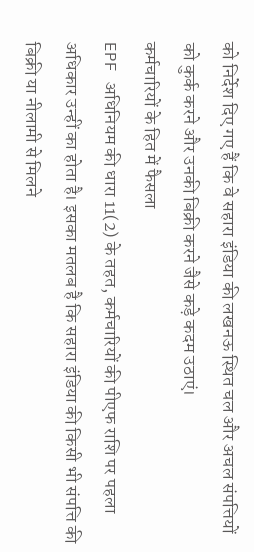को निर्देश दिए गए हैं कि वे सहारा इंडिया की लखनऊ स्थित चल और अचल संपत्तियों को कुर्क करने और उनकी बिक्री करने जैसे कड़े कदम उठाएं।
कर्मचारियों के हित में फैसला
EPF अधिनियम की धारा 11(2) के तहत, कर्मचारियों की पीएफ राशि पर पहला अधिकार उन्हीं का होता है। इसका मतलब है कि सहारा इंडिया की किसी भी संपत्ति की बिक्री या नीलामी से मिलने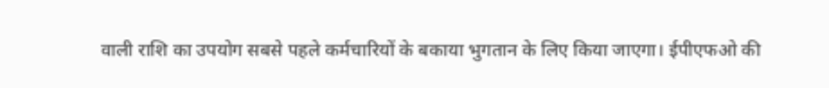वाली राशि का उपयोग सबसे पहले कर्मचारियों के बकाया भुगतान के लिए किया जाएगा। ईपीएफओ की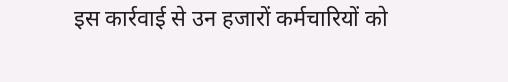इस कार्रवाई से उन हजारों कर्मचारियों को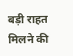बड़ी राहत मिलने की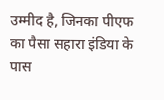उम्मीद है, जिनका पीएफ का पैसा सहारा इंडिया के पास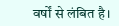वर्षों से लंबित है।